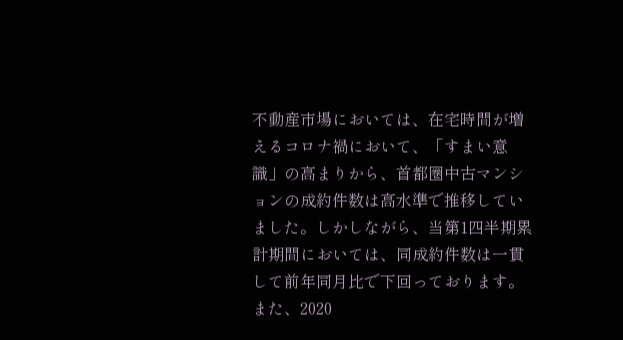不動産市場においては、在宅時間が増えるコロナ禍において、「すまい意識」の高まりから、首都圏中古マンションの成約件数は高水準で推移していました。しかしながら、当第1四半期累計期間においては、同成約件数は一貫して前年同月比で下回っております。また、2020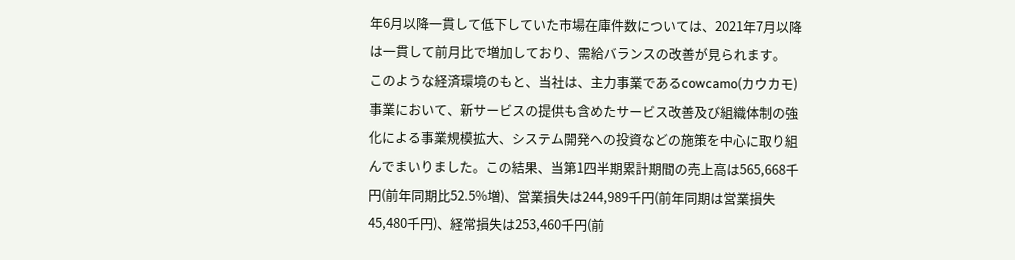年6月以降一貫して低下していた市場在庫件数については、2021年7月以降は一貫して前月比で増加しており、需給バランスの改善が見られます。
このような経済環境のもと、当社は、主力事業であるcowcamo(カウカモ)事業において、新サービスの提供も含めたサービス改善及び組織体制の強化による事業規模拡大、システム開発への投資などの施策を中心に取り組んでまいりました。この結果、当第1四半期累計期間の売上高は565,668千円(前年同期比52.5%増)、営業損失は244,989千円(前年同期は営業損失45,480千円)、経常損失は253,460千円(前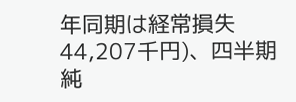年同期は経常損失44,207千円)、四半期純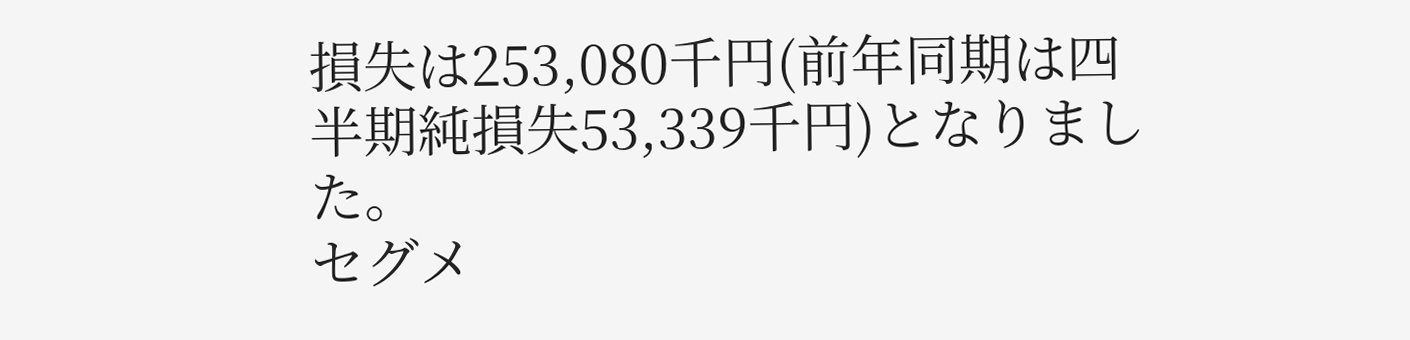損失は253,080千円(前年同期は四半期純損失53,339千円)となりました。
セグメ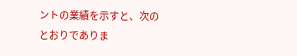ントの業績を示すと、次のとおりでありま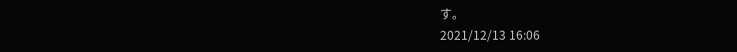す。
2021/12/13 16:06